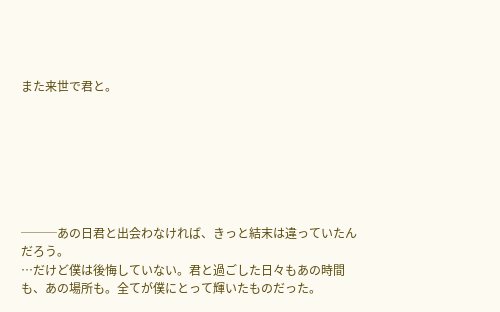また来世で君と。







───あの日君と出会わなければ、きっと結末は違っていたんだろう。
…だけど僕は後悔していない。君と過ごした日々もあの時間も、あの場所も。全てが僕にとって輝いたものだった。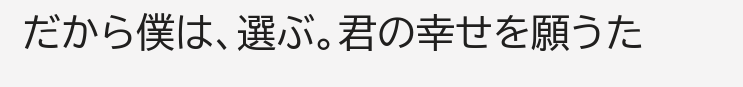だから僕は、選ぶ。君の幸せを願うた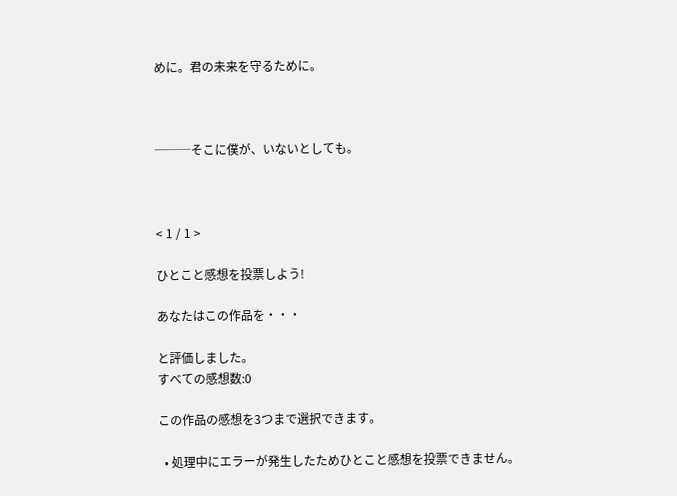めに。君の未来を守るために。



───そこに僕が、いないとしても。



< 1 / 1 >

ひとこと感想を投票しよう!

あなたはこの作品を・・・

と評価しました。
すべての感想数:0

この作品の感想を3つまで選択できます。

  • 処理中にエラーが発生したためひとこと感想を投票できません。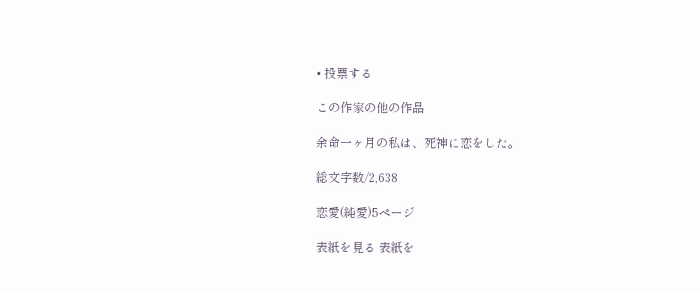• 投票する

この作家の他の作品

余命一ヶ月の私は、死神に恋をした。

総文字数/2,638

恋愛(純愛)5ページ

表紙を見る 表紙を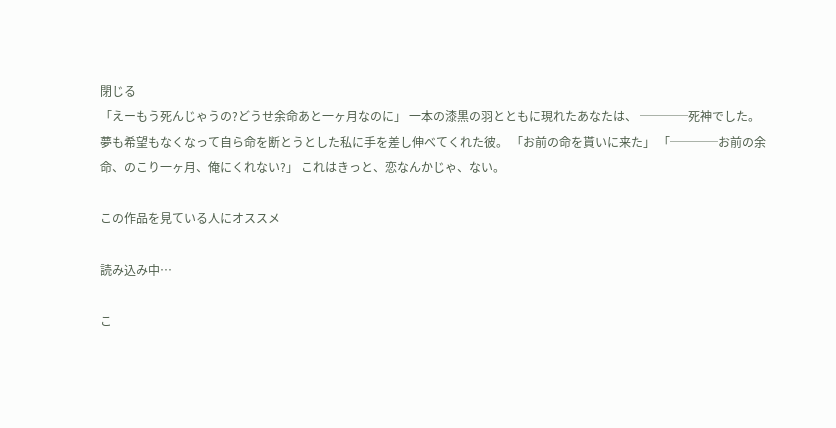閉じる
「えーもう死んじゃうの?どうせ余命あと一ヶ月なのに」 一本の漆黒の羽とともに現れたあなたは、 ────死神でした。 夢も希望もなくなって自ら命を断とうとした私に手を差し伸べてくれた彼。 「お前の命を貰いに来た」 「────お前の余命、のこり一ヶ月、俺にくれない?」 これはきっと、恋なんかじゃ、ない。

この作品を見ている人にオススメ

読み込み中…

こ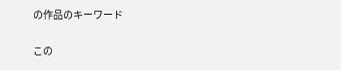の作品のキーワード

この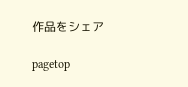作品をシェア

pagetop